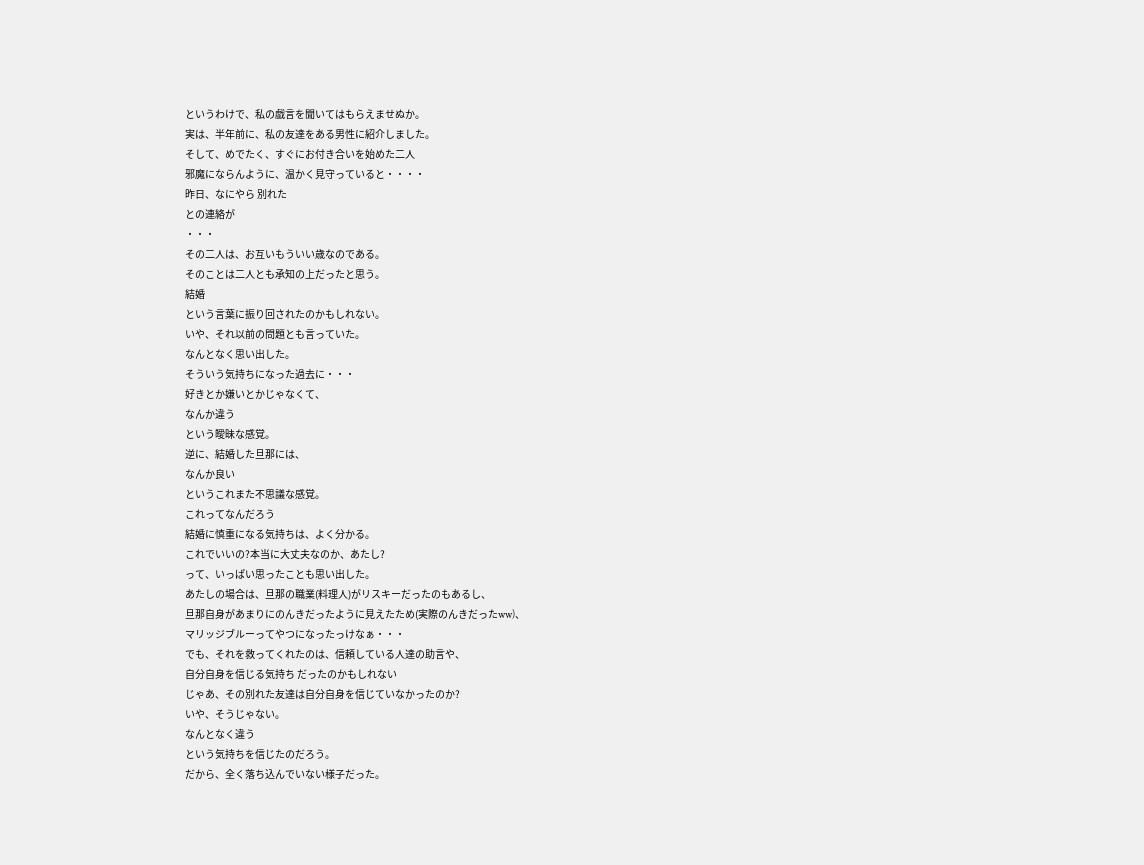というわけで、私の戯言を聞いてはもらえませぬか。
実は、半年前に、私の友達をある男性に紹介しました。
そして、めでたく、すぐにお付き合いを始めた二人
邪魔にならんように、温かく見守っていると・・・・
昨日、なにやら 別れた
との連絡が
・・・
その二人は、お互いもういい歳なのである。
そのことは二人とも承知の上だったと思う。
結婚
という言葉に振り回されたのかもしれない。
いや、それ以前の問題とも言っていた。
なんとなく思い出した。
そういう気持ちになった過去に・・・
好きとか嫌いとかじゃなくて、
なんか違う
という曖昧な感覚。
逆に、結婚した旦那には、
なんか良い
というこれまた不思議な感覚。
これってなんだろう
結婚に慎重になる気持ちは、よく分かる。
これでいいの?本当に大丈夫なのか、あたし?
って、いっぱい思ったことも思い出した。
あたしの場合は、旦那の職業(料理人)がリスキーだったのもあるし、
旦那自身があまりにのんきだったように見えたため(実際のんきだったww)、
マリッジブルーってやつになったっけなぁ・・・
でも、それを救ってくれたのは、信頼している人達の助言や、
自分自身を信じる気持ち だったのかもしれない
じゃあ、その別れた友達は自分自身を信じていなかったのか?
いや、そうじゃない。
なんとなく違う
という気持ちを信じたのだろう。
だから、全く落ち込んでいない様子だった。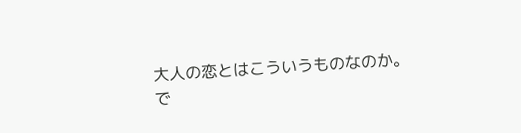大人の恋とはこういうものなのか。
で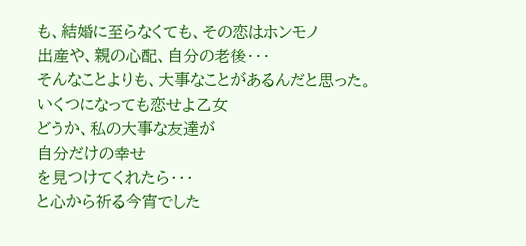も、結婚に至らなくても、その恋はホンモノ
出産や、親の心配、自分の老後・・・
そんなことよりも、大事なことがあるんだと思った。
いくつになっても恋せよ乙女
どうか、私の大事な友達が
自分だけの幸せ
を見つけてくれたら・・・
と心から祈る今宵でした